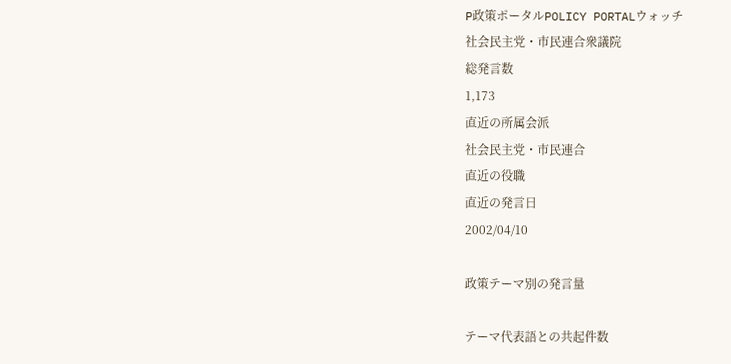P政策ポータルPOLICY PORTALウォッチ
社会民主党・市民連合衆議院
総発言数
1,173
直近の所属会派
社会民主党・市民連合
直近の役職
直近の発言日
2002/04/10

政策テーマ別の発言量

テーマ代表語との共起件数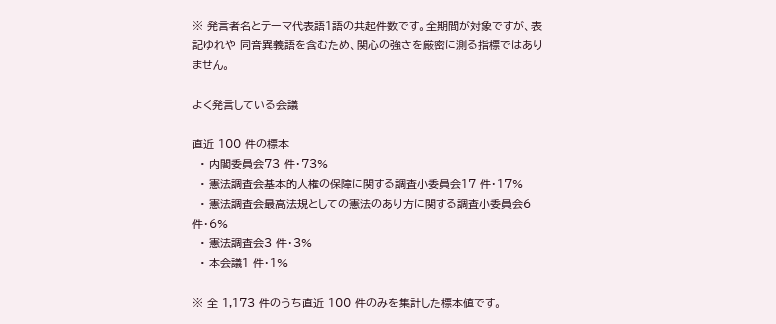※ 発言者名とテーマ代表語1語の共起件数です。全期間が対象ですが、表記ゆれや 同音異義語を含むため、関心の強さを厳密に測る指標ではありません。

よく発言している会議

直近 100 件の標本
  • 内閣委員会73 件・73%
  • 憲法調査会基本的人権の保障に関する調査小委員会17 件・17%
  • 憲法調査会最高法規としての憲法のあり方に関する調査小委員会6 件・6%
  • 憲法調査会3 件・3%
  • 本会議1 件・1%

※ 全 1,173 件のうち直近 100 件のみを集計した標本値です。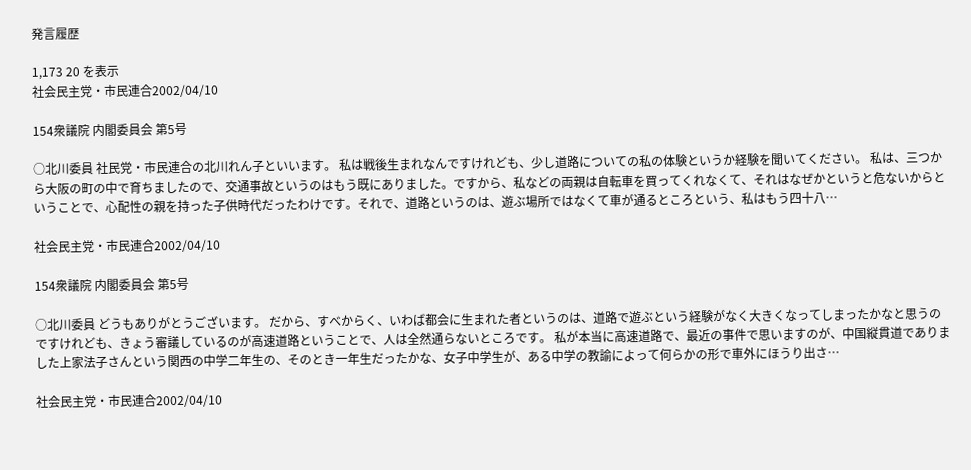発言履歴

1,173 20 を表示
社会民主党・市民連合2002/04/10

154衆議院 内閣委員会 第5号

○北川委員 社民党・市民連合の北川れん子といいます。 私は戦後生まれなんですけれども、少し道路についての私の体験というか経験を聞いてください。 私は、三つから大阪の町の中で育ちましたので、交通事故というのはもう既にありました。ですから、私などの両親は自転車を買ってくれなくて、それはなぜかというと危ないからということで、心配性の親を持った子供時代だったわけです。それで、道路というのは、遊ぶ場所ではなくて車が通るところという、私はもう四十八…

社会民主党・市民連合2002/04/10

154衆議院 内閣委員会 第5号

○北川委員 どうもありがとうございます。 だから、すべからく、いわば都会に生まれた者というのは、道路で遊ぶという経験がなく大きくなってしまったかなと思うのですけれども、きょう審議しているのが高速道路ということで、人は全然通らないところです。 私が本当に高速道路で、最近の事件で思いますのが、中国縦貫道でありました上家法子さんという関西の中学二年生の、そのとき一年生だったかな、女子中学生が、ある中学の教諭によって何らかの形で車外にほうり出さ…

社会民主党・市民連合2002/04/10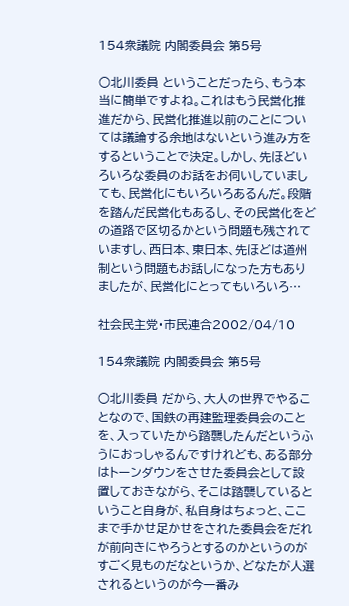154衆議院 内閣委員会 第5号

○北川委員 ということだったら、もう本当に簡単ですよね。これはもう民営化推進だから、民営化推進以前のことについては議論する余地はないという進み方をするということで決定。しかし、先ほどいろいろな委員のお話をお伺いしていましても、民営化にもいろいろあるんだ。段階を踏んだ民営化もあるし、その民営化をどの道路で区切るかという問題も残されていますし、西日本、東日本、先ほどは道州制という問題もお話しになった方もありましたが、民営化にとってもいろいろ…

社会民主党・市民連合2002/04/10

154衆議院 内閣委員会 第5号

○北川委員 だから、大人の世界でやることなので、国鉄の再建監理委員会のことを、入っていたから踏襲したんだというふうにおっしゃるんですけれども、ある部分はトーンダウンをさせた委員会として設置しておきながら、そこは踏襲しているということ自身が、私自身はちょっと、ここまで手かせ足かせをされた委員会をだれが前向きにやろうとするのかというのがすごく見ものだなというか、どなたが人選されるというのが今一番み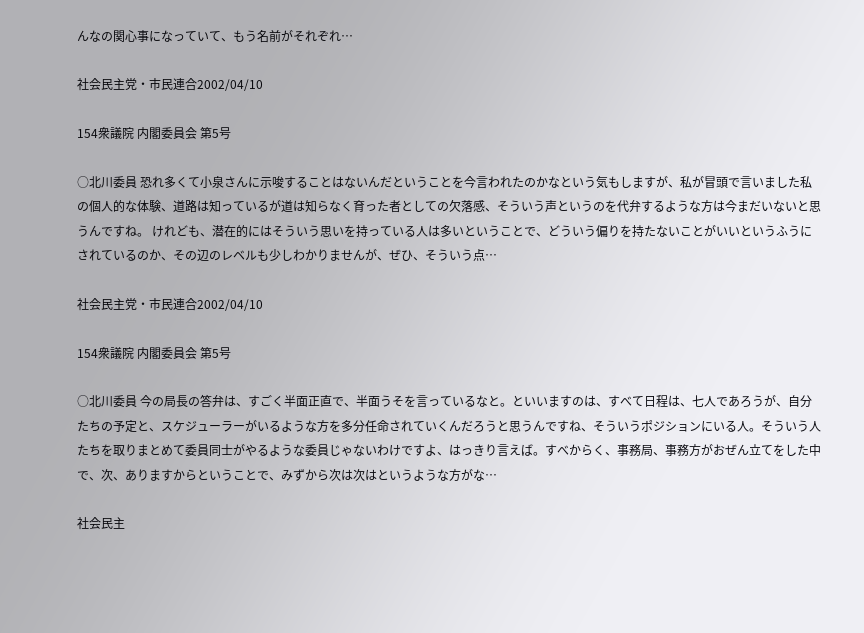んなの関心事になっていて、もう名前がそれぞれ…

社会民主党・市民連合2002/04/10

154衆議院 内閣委員会 第5号

○北川委員 恐れ多くて小泉さんに示唆することはないんだということを今言われたのかなという気もしますが、私が冒頭で言いました私の個人的な体験、道路は知っているが道は知らなく育った者としての欠落感、そういう声というのを代弁するような方は今まだいないと思うんですね。 けれども、潜在的にはそういう思いを持っている人は多いということで、どういう偏りを持たないことがいいというふうにされているのか、その辺のレベルも少しわかりませんが、ぜひ、そういう点…

社会民主党・市民連合2002/04/10

154衆議院 内閣委員会 第5号

○北川委員 今の局長の答弁は、すごく半面正直で、半面うそを言っているなと。といいますのは、すべて日程は、七人であろうが、自分たちの予定と、スケジューラーがいるような方を多分任命されていくんだろうと思うんですね、そういうポジションにいる人。そういう人たちを取りまとめて委員同士がやるような委員じゃないわけですよ、はっきり言えば。すべからく、事務局、事務方がおぜん立てをした中で、次、ありますからということで、みずから次は次はというような方がな…

社会民主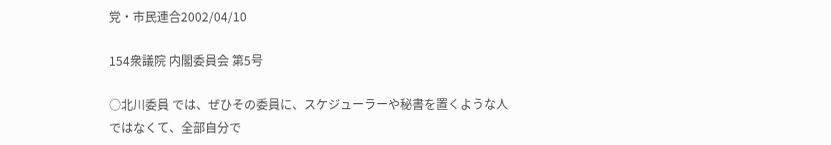党・市民連合2002/04/10

154衆議院 内閣委員会 第5号

○北川委員 では、ぜひその委員に、スケジューラーや秘書を置くような人ではなくて、全部自分で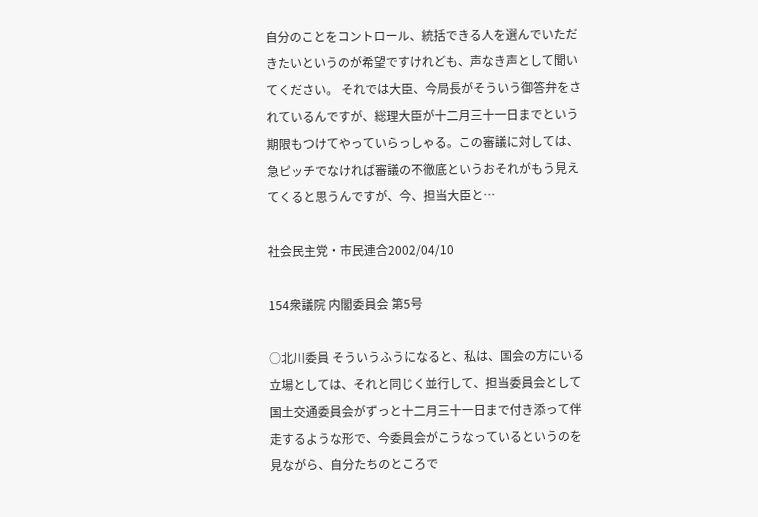自分のことをコントロール、統括できる人を選んでいただきたいというのが希望ですけれども、声なき声として聞いてください。 それでは大臣、今局長がそういう御答弁をされているんですが、総理大臣が十二月三十一日までという期限もつけてやっていらっしゃる。この審議に対しては、急ピッチでなければ審議の不徹底というおそれがもう見えてくると思うんですが、今、担当大臣と…

社会民主党・市民連合2002/04/10

154衆議院 内閣委員会 第5号

○北川委員 そういうふうになると、私は、国会の方にいる立場としては、それと同じく並行して、担当委員会として国土交通委員会がずっと十二月三十一日まで付き添って伴走するような形で、今委員会がこうなっているというのを見ながら、自分たちのところで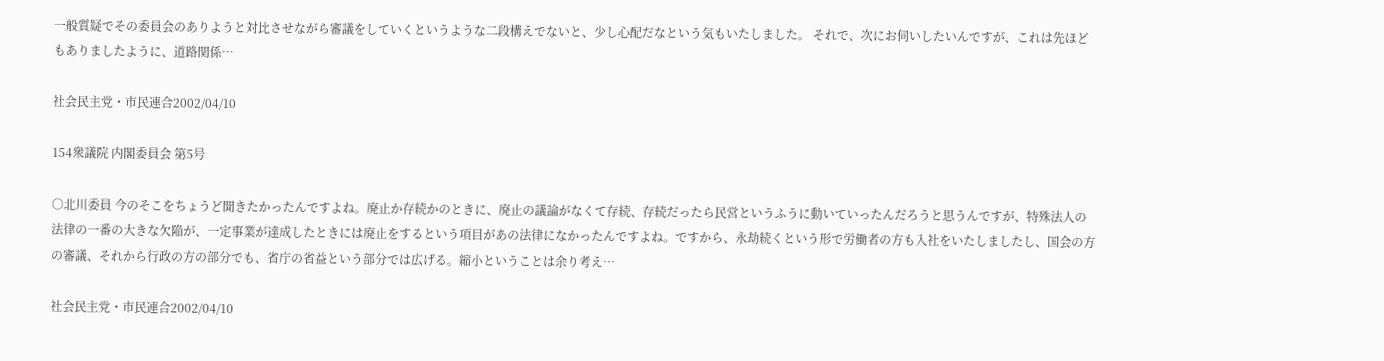一般質疑でその委員会のありようと対比させながら審議をしていくというような二段構えでないと、少し心配だなという気もいたしました。 それで、次にお伺いしたいんですが、これは先ほどもありましたように、道路関係…

社会民主党・市民連合2002/04/10

154衆議院 内閣委員会 第5号

○北川委員 今のそこをちょうど聞きたかったんですよね。廃止か存続かのときに、廃止の議論がなくて存続、存続だったら民営というふうに動いていったんだろうと思うんですが、特殊法人の法律の一番の大きな欠陥が、一定事業が達成したときには廃止をするという項目があの法律になかったんですよね。ですから、永劫続くという形で労働者の方も入社をいたしましたし、国会の方の審議、それから行政の方の部分でも、省庁の省益という部分では広げる。縮小ということは余り考え…

社会民主党・市民連合2002/04/10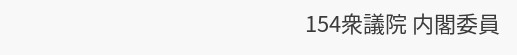154衆議院 内閣委員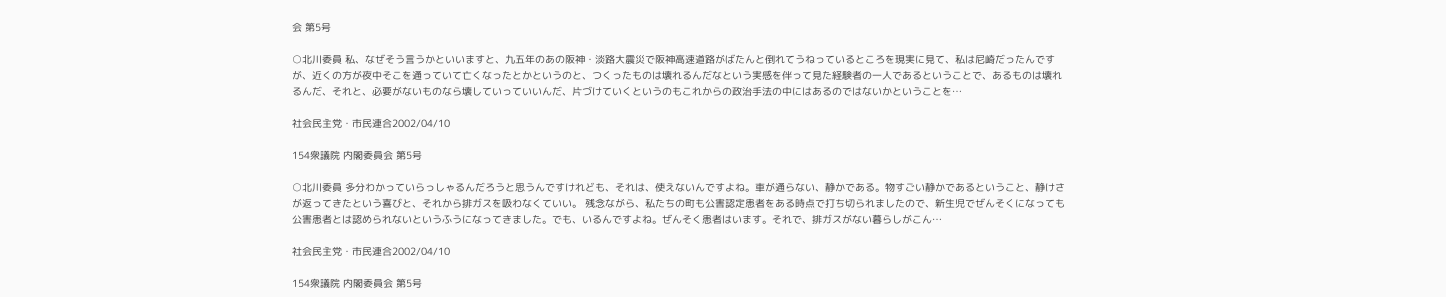会 第5号

○北川委員 私、なぜそう言うかといいますと、九五年のあの阪神・淡路大震災で阪神高速道路がばたんと倒れてうねっているところを現実に見て、私は尼崎だったんですが、近くの方が夜中そこを通っていて亡くなったとかというのと、つくったものは壊れるんだなという実感を伴って見た経験者の一人であるということで、あるものは壊れるんだ、それと、必要がないものなら壊していっていいんだ、片づけていくというのもこれからの政治手法の中にはあるのではないかということを…

社会民主党・市民連合2002/04/10

154衆議院 内閣委員会 第5号

○北川委員 多分わかっていらっしゃるんだろうと思うんですけれども、それは、使えないんですよね。車が通らない、静かである。物すごい静かであるということ、静けさが返ってきたという喜びと、それから排ガスを吸わなくていい。 残念ながら、私たちの町も公害認定患者をある時点で打ち切られましたので、新生児でぜんそくになっても公害患者とは認められないというふうになってきました。でも、いるんですよね。ぜんそく患者はいます。それで、排ガスがない暮らしがこん…

社会民主党・市民連合2002/04/10

154衆議院 内閣委員会 第5号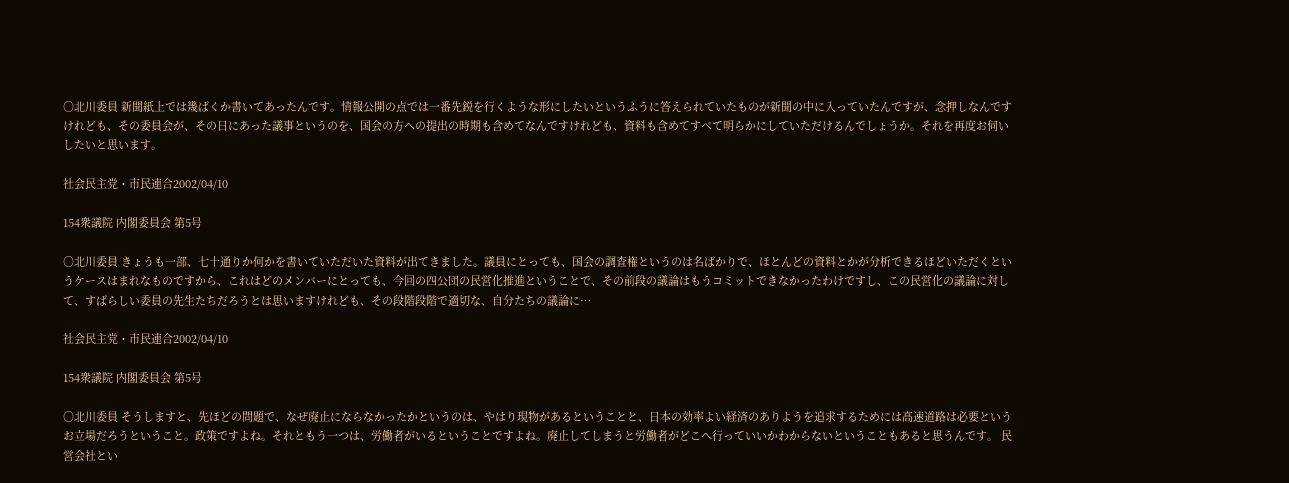○北川委員 新聞紙上では幾ばくか書いてあったんです。情報公開の点では一番先鋭を行くような形にしたいというふうに答えられていたものが新聞の中に入っていたんですが、念押しなんですけれども、その委員会が、その日にあった議事というのを、国会の方への提出の時期も含めてなんですけれども、資料も含めてすべて明らかにしていただけるんでしょうか。それを再度お伺いしたいと思います。

社会民主党・市民連合2002/04/10

154衆議院 内閣委員会 第5号

○北川委員 きょうも一部、七十通りか何かを書いていただいた資料が出てきました。議員にとっても、国会の調査権というのは名ばかりで、ほとんどの資料とかが分析できるほどいただくというケースはまれなものですから、これはどのメンバーにとっても、今回の四公団の民営化推進ということで、その前段の議論はもうコミットできなかったわけですし、この民営化の議論に対して、すばらしい委員の先生たちだろうとは思いますけれども、その段階段階で適切な、自分たちの議論に…

社会民主党・市民連合2002/04/10

154衆議院 内閣委員会 第5号

○北川委員 そうしますと、先ほどの問題で、なぜ廃止にならなかったかというのは、やはり現物があるということと、日本の効率よい経済のありようを追求するためには高速道路は必要というお立場だろうということ。政策ですよね。それともう一つは、労働者がいるということですよね。廃止してしまうと労働者がどこへ行っていいかわからないということもあると思うんです。 民営会社とい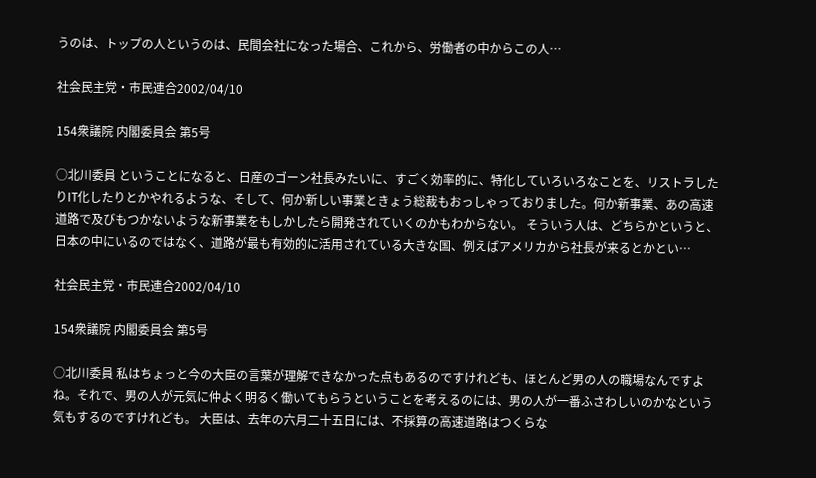うのは、トップの人というのは、民間会社になった場合、これから、労働者の中からこの人…

社会民主党・市民連合2002/04/10

154衆議院 内閣委員会 第5号

○北川委員 ということになると、日産のゴーン社長みたいに、すごく効率的に、特化していろいろなことを、リストラしたりIT化したりとかやれるような、そして、何か新しい事業ときょう総裁もおっしゃっておりました。何か新事業、あの高速道路で及びもつかないような新事業をもしかしたら開発されていくのかもわからない。 そういう人は、どちらかというと、日本の中にいるのではなく、道路が最も有効的に活用されている大きな国、例えばアメリカから社長が来るとかとい…

社会民主党・市民連合2002/04/10

154衆議院 内閣委員会 第5号

○北川委員 私はちょっと今の大臣の言葉が理解できなかった点もあるのですけれども、ほとんど男の人の職場なんですよね。それで、男の人が元気に仲よく明るく働いてもらうということを考えるのには、男の人が一番ふさわしいのかなという気もするのですけれども。 大臣は、去年の六月二十五日には、不採算の高速道路はつくらな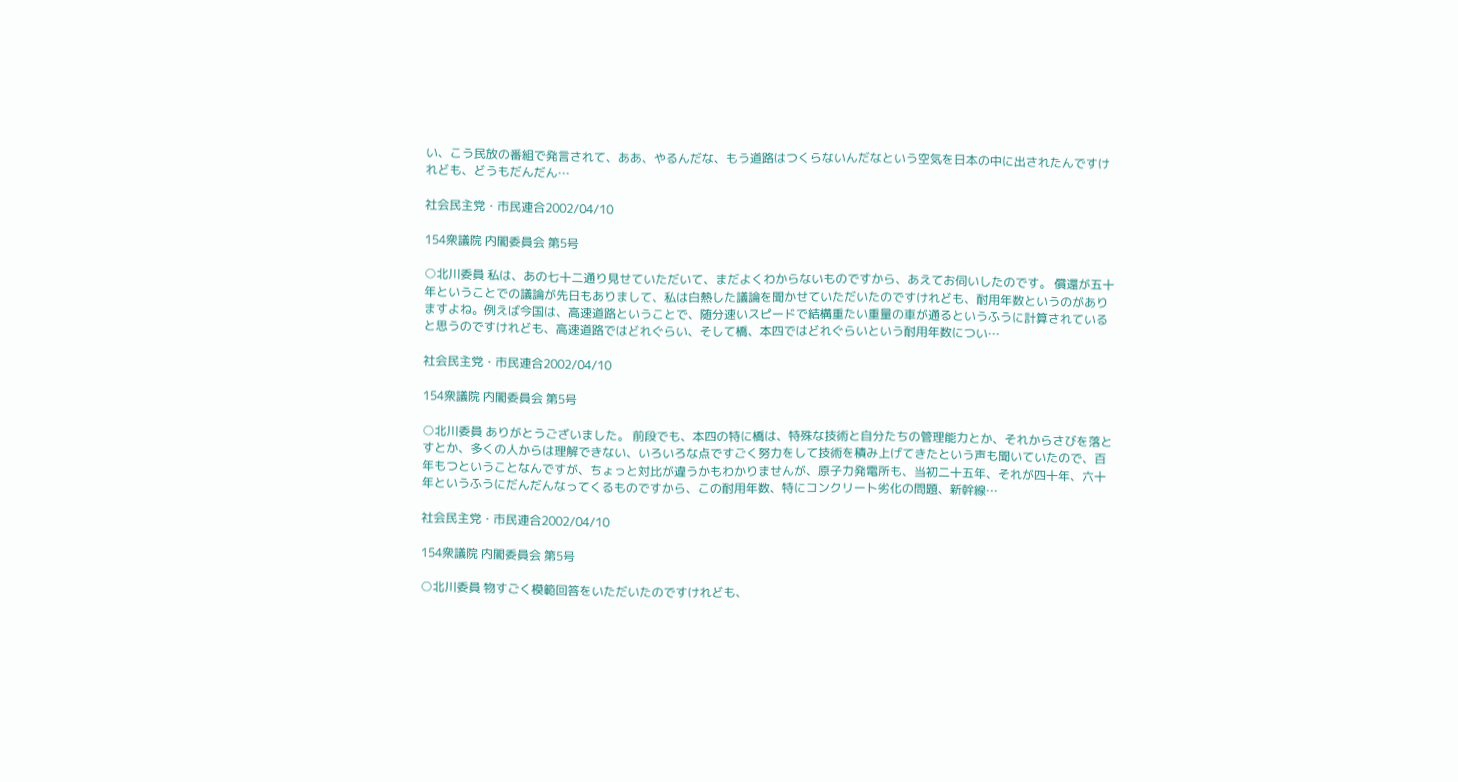い、こう民放の番組で発言されて、ああ、やるんだな、もう道路はつくらないんだなという空気を日本の中に出されたんですけれども、どうもだんだん…

社会民主党・市民連合2002/04/10

154衆議院 内閣委員会 第5号

○北川委員 私は、あの七十二通り見せていただいて、まだよくわからないものですから、あえてお伺いしたのです。 償還が五十年ということでの議論が先日もありまして、私は白熱した議論を聞かせていただいたのですけれども、耐用年数というのがありますよね。例えば今国は、高速道路ということで、随分速いスピードで結構重たい重量の車が通るというふうに計算されていると思うのですけれども、高速道路ではどれぐらい、そして橋、本四ではどれぐらいという耐用年数につい…

社会民主党・市民連合2002/04/10

154衆議院 内閣委員会 第5号

○北川委員 ありがとうございました。 前段でも、本四の特に橋は、特殊な技術と自分たちの管理能力とか、それからさびを落とすとか、多くの人からは理解できない、いろいろな点ですごく努力をして技術を積み上げてきたという声も聞いていたので、百年もつということなんですが、ちょっと対比が違うかもわかりませんが、原子力発電所も、当初二十五年、それが四十年、六十年というふうにだんだんなってくるものですから、この耐用年数、特にコンクリート劣化の問題、新幹線…

社会民主党・市民連合2002/04/10

154衆議院 内閣委員会 第5号

○北川委員 物すごく模範回答をいただいたのですけれども、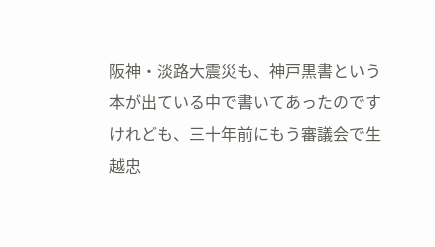阪神・淡路大震災も、神戸黒書という本が出ている中で書いてあったのですけれども、三十年前にもう審議会で生越忠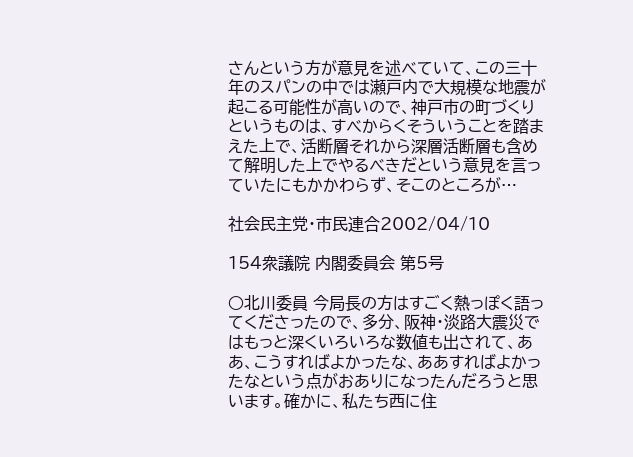さんという方が意見を述べていて、この三十年のスパンの中では瀬戸内で大規模な地震が起こる可能性が高いので、神戸市の町づくりというものは、すべからくそういうことを踏まえた上で、活断層それから深層活断層も含めて解明した上でやるべきだという意見を言っていたにもかかわらず、そこのところが…

社会民主党・市民連合2002/04/10

154衆議院 内閣委員会 第5号

○北川委員 今局長の方はすごく熱っぽく語ってくださったので、多分、阪神・淡路大震災ではもっと深くいろいろな数値も出されて、ああ、こうすればよかったな、ああすればよかったなという点がおありになったんだろうと思います。確かに、私たち西に住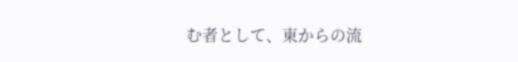む者として、東からの流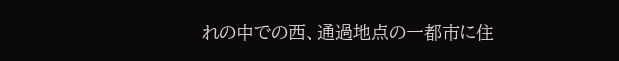れの中での西、通過地点の一都市に住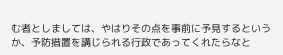む者としましては、やはりその点を事前に予見するというか、予防措置を講じられる行政であってくれたらなと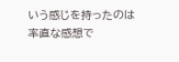いう感じを持ったのは率直な感想で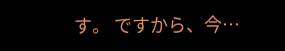す。 ですから、今…